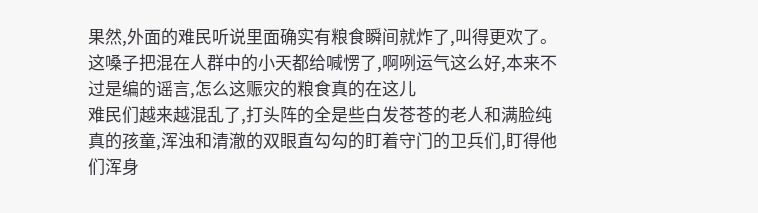果然,外面的难民听说里面确实有粮食瞬间就炸了,叫得更欢了。
这嗓子把混在人群中的小天都给喊愣了,啊咧运气这么好,本来不过是编的谣言,怎么这赈灾的粮食真的在这儿
难民们越来越混乱了,打头阵的全是些白发苍苍的老人和满脸纯真的孩童,浑浊和清澈的双眼直勾勾的盯着守门的卫兵们,盯得他们浑身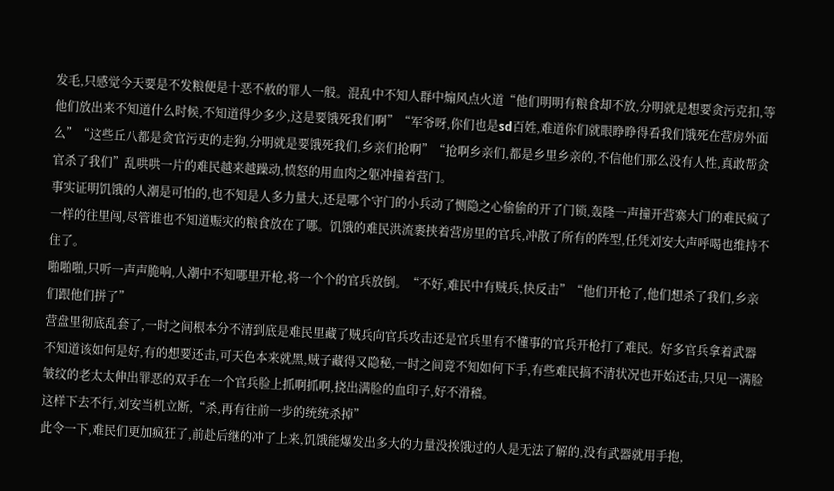发毛,只感觉今天要是不发粮便是十恶不赦的罪人一般。混乱中不知人群中煽风点火道“他们明明有粮食却不放,分明就是想要贪污克扣,等他们放出来不知道什么时候,不知道得少多少,这是要饿死我们啊”“军爷呀,你们也是sd百姓,难道你们就眼睁睁得看我们饿死在营房外面么”“这些丘八都是贪官污吏的走狗,分明就是要饿死我们,乡亲们抢啊”“抢啊乡亲们,都是乡里乡亲的,不信他们那么没有人性,真敢帮贪官杀了我们”乱哄哄一片的难民越来越躁动,愤怒的用血肉之躯冲撞着营门。
事实证明饥饿的人潮是可怕的,也不知是人多力量大,还是哪个守门的小兵动了恻隐之心偷偷的开了门锁,轰隆一声撞开营寨大门的难民疯了一样的往里闯,尽管谁也不知道赈灾的粮食放在了哪。饥饿的难民洪流裹挟着营房里的官兵,冲散了所有的阵型,任凭刘安大声呼喝也维持不住了。
啪啪啪,只听一声声脆响,人潮中不知哪里开枪,将一个个的官兵放倒。“不好,难民中有贼兵,快反击”“他们开枪了,他们想杀了我们,乡亲们跟他们拼了”
营盘里彻底乱套了,一时之间根本分不清到底是难民里藏了贼兵向官兵攻击还是官兵里有不懂事的官兵开枪打了难民。好多官兵拿着武器不知道该如何是好,有的想要还击,可天色本来就黑,贼子藏得又隐秘,一时之间竟不知如何下手,有些难民搞不清状况也开始还击,只见一满脸皱纹的老太太伸出罪恶的双手在一个官兵脸上抓啊抓啊,挠出满脸的血印子,好不滑稽。
这样下去不行,刘安当机立断,“杀,再有往前一步的统统杀掉”
此令一下,难民们更加疯狂了,前赴后继的冲了上来,饥饿能爆发出多大的力量没挨饿过的人是无法了解的,没有武器就用手抱,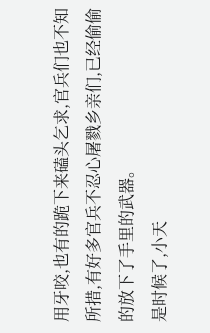用牙咬,也有的跪下来磕头乞求,官兵们也不知所措,有好多官兵不忍心屠戮乡亲们,已经偷偷的放下了手里的武器。
是时候了,小天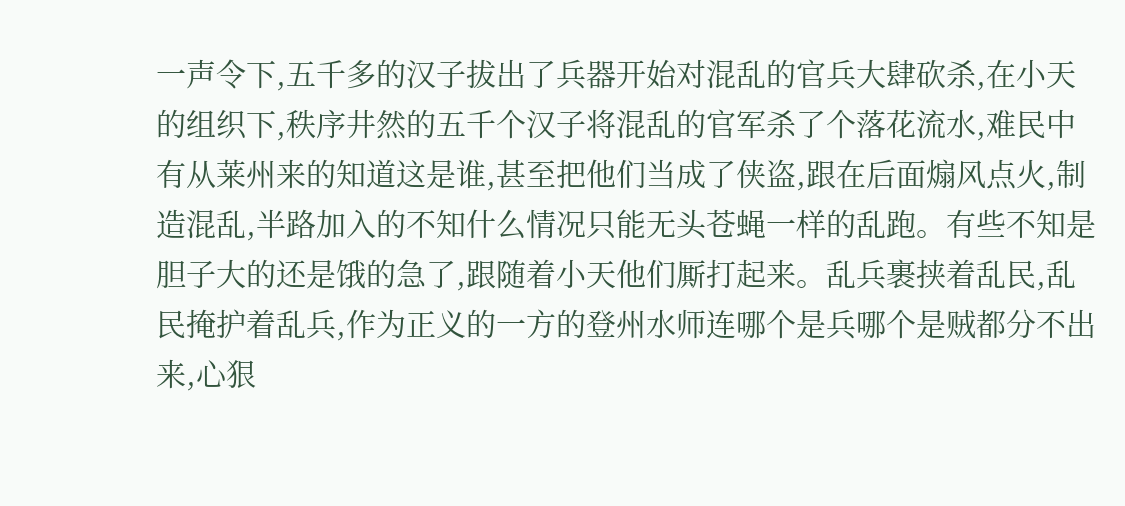一声令下,五千多的汉子拔出了兵器开始对混乱的官兵大肆砍杀,在小天的组织下,秩序井然的五千个汉子将混乱的官军杀了个落花流水,难民中有从莱州来的知道这是谁,甚至把他们当成了侠盗,跟在后面煽风点火,制造混乱,半路加入的不知什么情况只能无头苍蝇一样的乱跑。有些不知是胆子大的还是饿的急了,跟随着小天他们厮打起来。乱兵裹挟着乱民,乱民掩护着乱兵,作为正义的一方的登州水师连哪个是兵哪个是贼都分不出来,心狠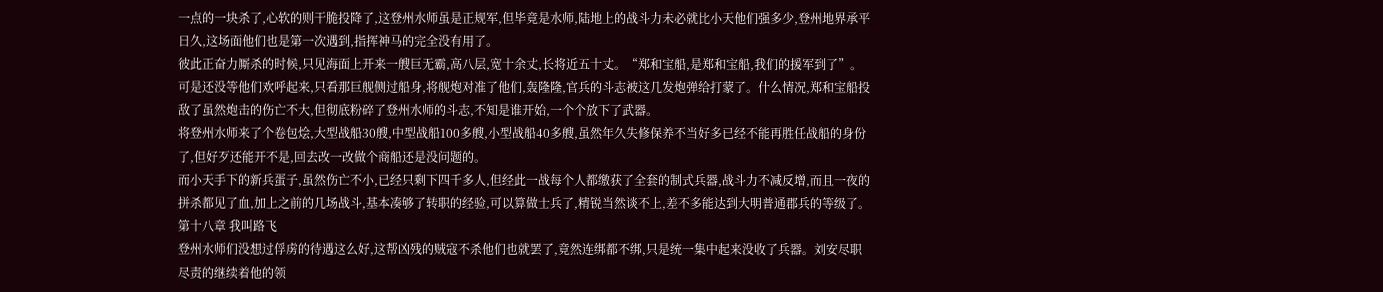一点的一块杀了,心软的则干脆投降了,这登州水师虽是正规军,但毕竟是水师,陆地上的战斗力未必就比小天他们强多少,登州地界承平日久,这场面他们也是第一次遇到,指挥神马的完全没有用了。
彼此正奋力厮杀的时候,只见海面上开来一艘巨无霸,高八层,宽十余丈,长将近五十丈。“郑和宝船,是郑和宝船,我们的援军到了”。可是还没等他们欢呼起来,只看那巨舰侧过船身,将舰炮对准了他们,轰隆隆,官兵的斗志被这几发炮弹给打蒙了。什么情况,郑和宝船投敌了虽然炮击的伤亡不大,但彻底粉碎了登州水师的斗志,不知是谁开始,一个个放下了武器。
将登州水师来了个卷包烩,大型战船30艘,中型战船100多艘,小型战船40多艘,虽然年久失修保养不当好多已经不能再胜任战船的身份了,但好歹还能开不是,回去改一改做个商船还是没问题的。
而小天手下的新兵蛋子,虽然伤亡不小,已经只剩下四千多人,但经此一战每个人都缴获了全套的制式兵器,战斗力不减反增,而且一夜的拼杀都见了血,加上之前的几场战斗,基本凑够了转职的经验,可以算做士兵了,精锐当然谈不上,差不多能达到大明普通郡兵的等级了。
第十八章 我叫路飞
登州水师们没想过俘虏的待遇这么好,这帮凶残的贼寇不杀他们也就罢了,竟然连绑都不绑,只是统一集中起来没收了兵器。刘安尽职尽责的继续着他的领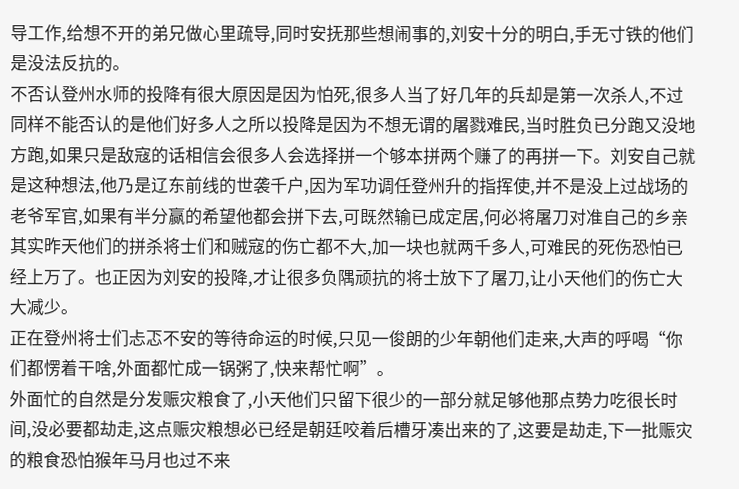导工作,给想不开的弟兄做心里疏导,同时安抚那些想闹事的,刘安十分的明白,手无寸铁的他们是没法反抗的。
不否认登州水师的投降有很大原因是因为怕死,很多人当了好几年的兵却是第一次杀人,不过同样不能否认的是他们好多人之所以投降是因为不想无谓的屠戮难民,当时胜负已分跑又没地方跑,如果只是敌寇的话相信会很多人会选择拼一个够本拼两个赚了的再拼一下。刘安自己就是这种想法,他乃是辽东前线的世袭千户,因为军功调任登州升的指挥使,并不是没上过战场的老爷军官,如果有半分赢的希望他都会拼下去,可既然输已成定居,何必将屠刀对准自己的乡亲其实昨天他们的拼杀将士们和贼寇的伤亡都不大,加一块也就两千多人,可难民的死伤恐怕已经上万了。也正因为刘安的投降,才让很多负隅顽抗的将士放下了屠刀,让小天他们的伤亡大大减少。
正在登州将士们忐忑不安的等待命运的时候,只见一俊朗的少年朝他们走来,大声的呼喝“你们都愣着干啥,外面都忙成一锅粥了,快来帮忙啊”。
外面忙的自然是分发赈灾粮食了,小天他们只留下很少的一部分就足够他那点势力吃很长时间,没必要都劫走,这点赈灾粮想必已经是朝廷咬着后槽牙凑出来的了,这要是劫走,下一批赈灾的粮食恐怕猴年马月也过不来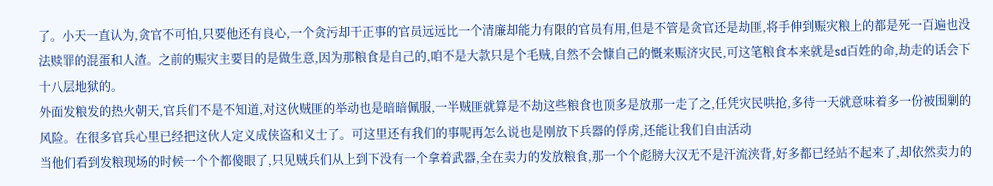了。小天一直认为,贪官不可怕,只要他还有良心,一个贪污却干正事的官员远远比一个清廉却能力有限的官员有用,但是不管是贪官还是劫匪,将手伸到赈灾粮上的都是死一百遍也没法赎罪的混蛋和人渣。之前的赈灾主要目的是做生意,因为那粮食是自己的,咱不是大款只是个毛贼,自然不会慷自己的慨来赈济灾民,可这笔粮食本来就是sd百姓的命,劫走的话会下十八层地狱的。
外面发粮发的热火朝天,官兵们不是不知道,对这伙贼匪的举动也是暗暗佩服,一半贼匪就算是不劫这些粮食也顶多是放那一走了之,任凭灾民哄抢,多待一天就意味着多一份被围剿的风险。在很多官兵心里已经把这伙人定义成侠盗和义士了。可这里还有我们的事呢再怎么说也是刚放下兵器的俘虏,还能让我们自由活动
当他们看到发粮现场的时候一个个都傻眼了,只见贼兵们从上到下没有一个拿着武器,全在卖力的发放粮食,那一个个彪膀大汉无不是汗流浃背,好多都已经站不起来了,却依然卖力的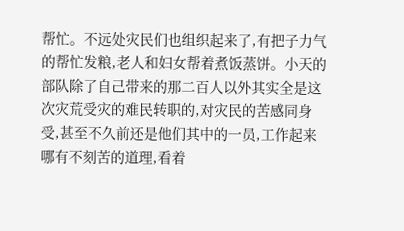帮忙。不远处灾民们也组织起来了,有把子力气的帮忙发粮,老人和妇女帮着煮饭蒸饼。小天的部队除了自己带来的那二百人以外其实全是这次灾荒受灾的难民转职的,对灾民的苦感同身受,甚至不久前还是他们其中的一员,工作起来哪有不刻苦的道理,看着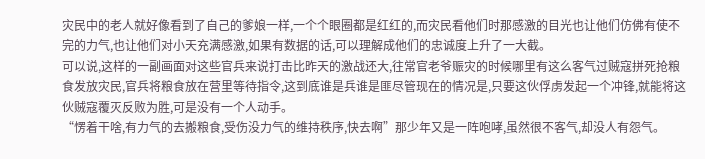灾民中的老人就好像看到了自己的爹娘一样,一个个眼圈都是红红的,而灾民看他们时那感激的目光也让他们仿佛有使不完的力气,也让他们对小天充满感激,如果有数据的话,可以理解成他们的忠诚度上升了一大截。
可以说,这样的一副画面对这些官兵来说打击比昨天的激战还大,往常官老爷赈灾的时候哪里有这么客气过贼寇拼死抢粮食发放灾民,官兵将粮食放在营里等待指令,这到底谁是兵谁是匪尽管现在的情况是,只要这伙俘虏发起一个冲锋,就能将这伙贼寇覆灭反败为胜,可是没有一个人动手。
“愣着干啥,有力气的去搬粮食,受伤没力气的维持秩序,快去啊”那少年又是一阵咆哮,虽然很不客气,却没人有怨气。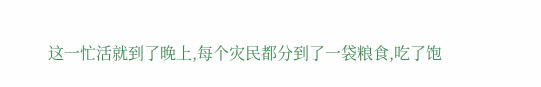这一忙活就到了晚上,每个灾民都分到了一袋粮食,吃了饱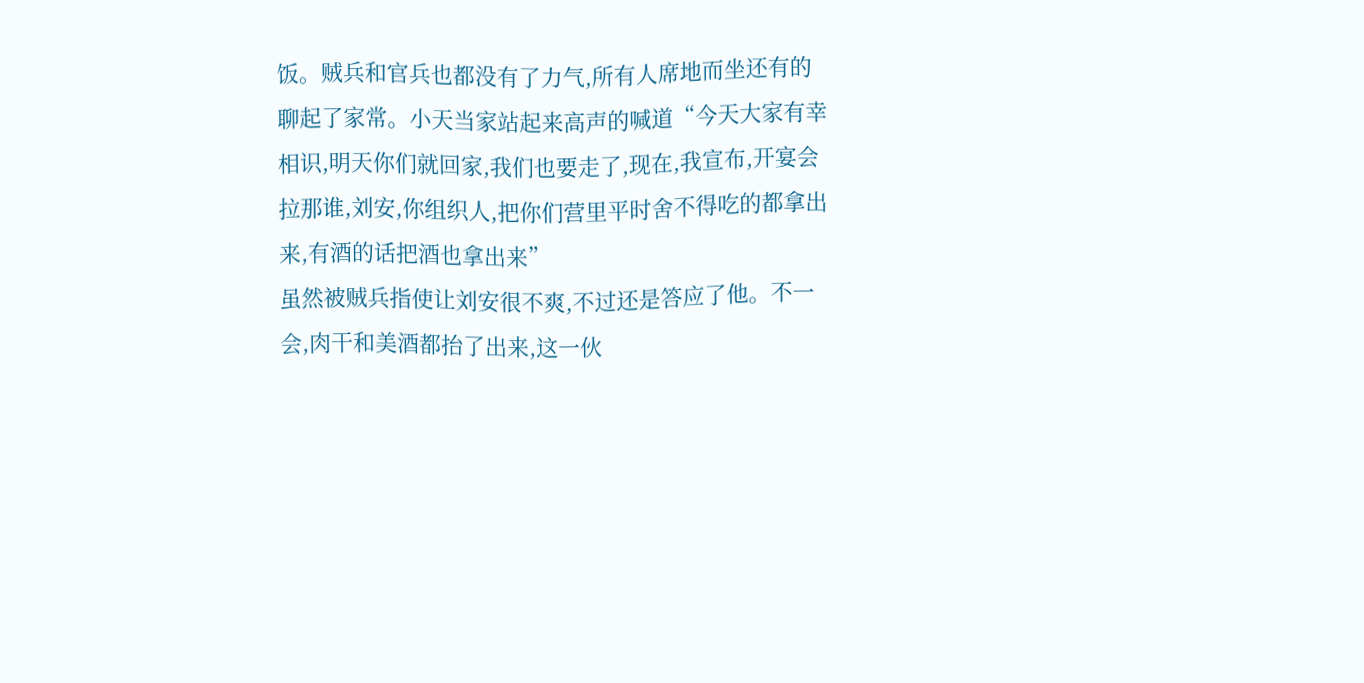饭。贼兵和官兵也都没有了力气,所有人席地而坐还有的聊起了家常。小天当家站起来高声的喊道“今天大家有幸相识,明天你们就回家,我们也要走了,现在,我宣布,开宴会拉那谁,刘安,你组织人,把你们营里平时舍不得吃的都拿出来,有酒的话把酒也拿出来”
虽然被贼兵指使让刘安很不爽,不过还是答应了他。不一会,肉干和美酒都抬了出来,这一伙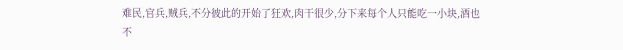难民,官兵,贼兵,不分彼此的开始了狂欢,肉干很少,分下来每个人只能吃一小块,酒也不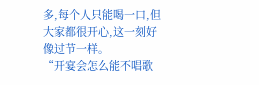多,每个人只能喝一口,但大家都很开心,这一刻好像过节一样。
“开宴会怎么能不唱歌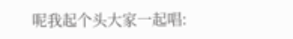呢我起个头大家一起唱: